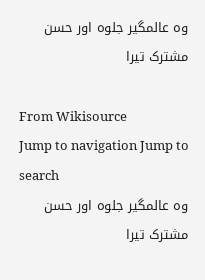وہ عالمگیر جلوہ اور حسن مشترک تیرا

From Wikisource
Jump to navigation Jump to search
وہ عالمگیر جلوہ اور حسن مشترک تیرا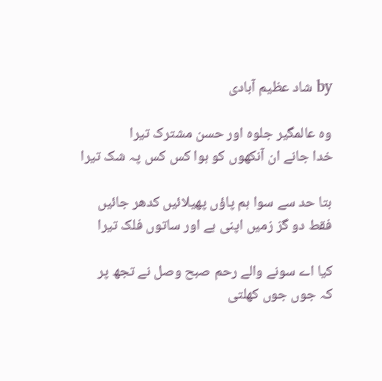by شاد عظیم آبادی

وہ عالمگیر جلوہ اور حسن مشترک تیرا
خدا جانے ان آنکھوں کو ہوا کس کس پہ شک تیرا

بتا حد سے سوا ہم پاؤں پھیلائیں کدھر جائیں
فقط دو گز زمیں اپنی ہے اور ساتوں فلک تیرا

کیا اے سونے والے رحم صبح وصل نے تجھ پر
کہ جوں جوں کھلتی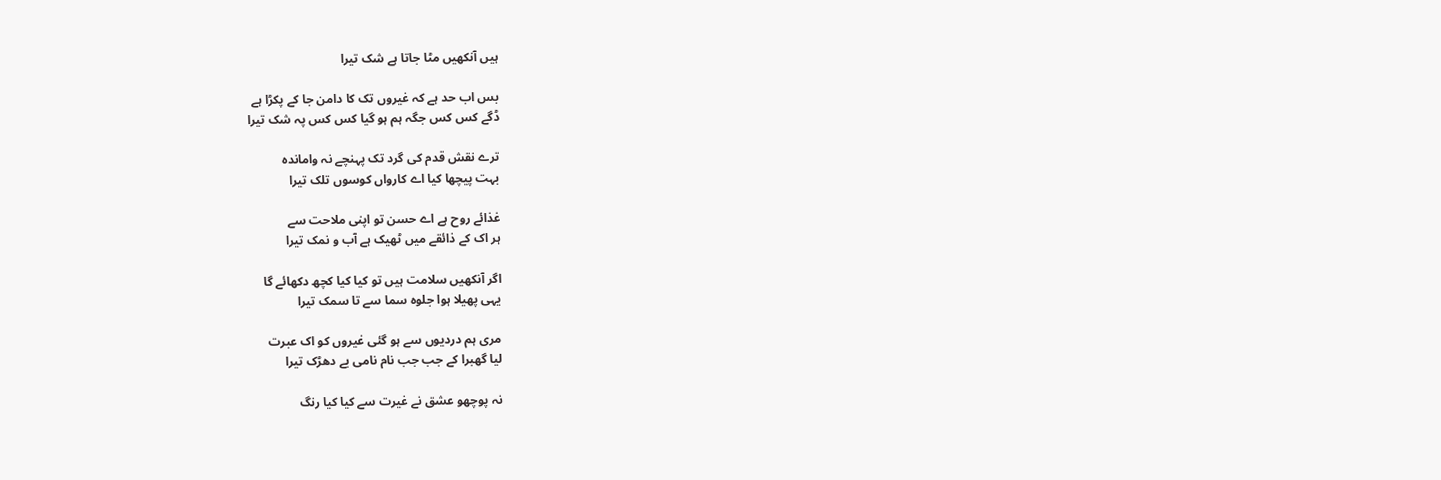ہیں آنکھیں مٹا جاتا ہے شک تیرا

بس اب حد ہے کہ غیروں تک کا دامن جا کے پکڑا ہے
ڈگے کس کس جگہ ہم ہو گیا کس کس پہ شک تیرا

ترے نقش قدم کی گرد تک پہنچے نہ واماندہ
بہت پیچھا کیا اے کارواں کوسوں تلک تیرا

غذائے روح ہے اے حسن تو اپنی ملاحت سے
ہر اک کے ذائقے میں ٹھیک ہے آب و نمک تیرا

اگر آنکھیں سلامت ہیں تو کیا کیا کچھ دکھائے گا
یہی پھیلا ہوا جلوہ سما سے تا سمک تیرا

مری ہم دردیوں سے ہو گئی غیروں کو اک عبرت
لیا گھبرا کے جب جب نام نامی بے دھڑک تیرا

نہ پوچھو عشق نے غیرت سے کیا کیا رنگ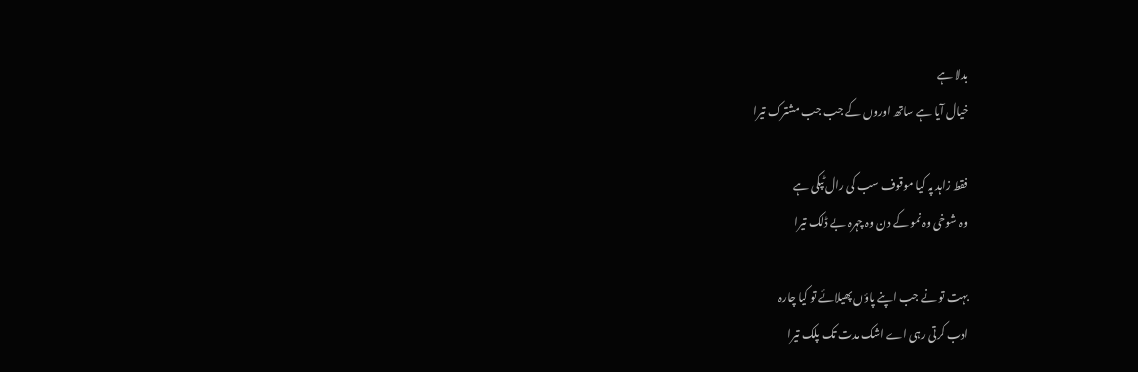بدلا ہے
خیال آیا ہے ساتھ اوروں کے جب جب مشترک تیرا

فقط زاہد پہ کیا موقوف سب کی رال ٹپکی ہے
وہ شوخی وہ نمو کے دن وہ چہرہ بے ڈلک تیرا

بہت تو نے جب اپنے پاؤں پھیلائے تو کیا چارہ
ادب کرتی رہی اے اشک مدت تک پلک تیرا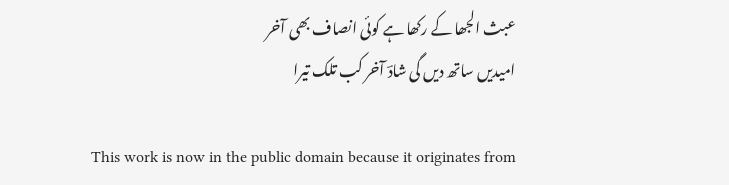عبث الجھا کے رکھا ہے کوئی انصاف بھی آخر
امیدیں ساتھ دیں گی شادؔ آخر کب تلک تیرا

This work is now in the public domain because it originates from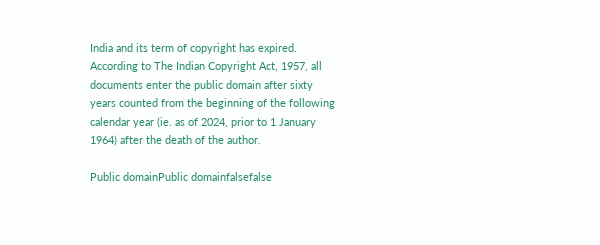India and its term of copyright has expired. According to The Indian Copyright Act, 1957, all documents enter the public domain after sixty years counted from the beginning of the following calendar year (ie. as of 2024, prior to 1 January 1964) after the death of the author.

Public domainPublic domainfalsefalse